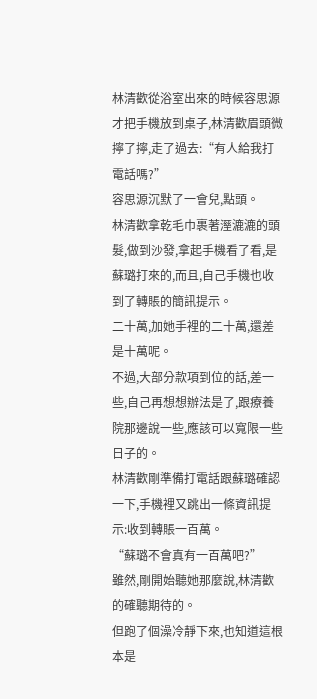林清歡從浴室出來的時候容思源才把手機放到桌子,林清歡眉頭微擰了擰,走了過去:“有人給我打電話嗎?”
容思源沉默了一會兒,點頭。
林清歡拿乾毛巾裹著溼漉漉的頭髮,做到沙發,拿起手機看了看,是蘇璐打來的,而且,自己手機也收到了轉賬的簡訊提示。
二十萬,加她手裡的二十萬,還差是十萬呢。
不過,大部分款項到位的話,差一些,自己再想想辦法是了,跟療養院那邊說一些,應該可以寬限一些日子的。
林清歡剛準備打電話跟蘇璐確認一下,手機裡又跳出一條資訊提示:收到轉賬一百萬。
“蘇璐不會真有一百萬吧?”
雖然,剛開始聽她那麼說,林清歡的確聽期待的。
但跑了個澡冷靜下來,也知道這根本是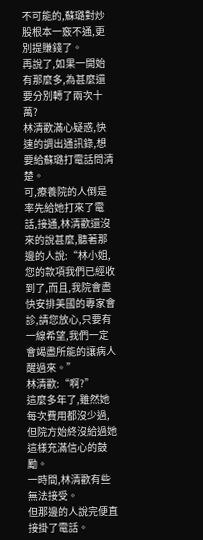不可能的,蘇璐對炒股根本一竅不通,更別提賺錢了。
再說了,如果一開始有那麼多,為甚麼還要分別轉了兩次十萬?
林清歡滿心疑惑,快速的調出通訊錄,想要給蘇璐打電話問清楚。
可,療養院的人倒是率先給她打來了電話,接通,林清歡還沒來的說甚麼,聽著那邊的人說:“林小姐,您的款項我們已經收到了,而且,我院會盡快安排美國的專家會診,請您放心,只要有一線希望,我們一定會竭盡所能的讓病人醒過來。”
林清歡:“啊?”
這麼多年了,雖然她每次費用都沒少過,但院方始終沒給過她這樣充滿信心的鼓勵。
一時間,林清歡有些無法接受。
但那邊的人說完便直接掛了電話。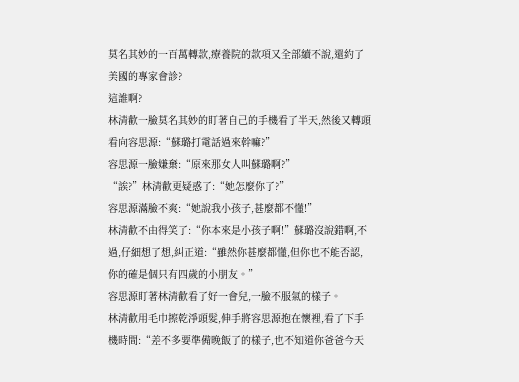莫名其妙的一百萬轉款,療養院的款項又全部續不說,還約了美國的專家會診?
這誰啊?
林清歡一臉莫名其妙的盯著自己的手機看了半天,然後又轉頭看向容思源:“蘇璐打電話過來幹嘛?”
容思源一臉嫌棄:“原來那女人叫蘇璐啊?”
“誒?”林清歡更疑惑了:“她怎麼你了?”
容思源滿臉不爽:“她說我小孩子,甚麼都不懂!”
林清歡不由得笑了:“你本來是小孩子啊!”蘇璐沒說錯啊,不過,仔細想了想,糾正道:“雖然你甚麼都懂,但你也不能否認,你的確是個只有四歲的小朋友。”
容思源盯著林清歡看了好一會兒,一臉不服氣的樣子。
林清歡用毛巾擦乾淨頭髮,伸手將容思源抱在懷裡,看了下手機時間:“差不多要準備晚飯了的樣子,也不知道你爸爸今天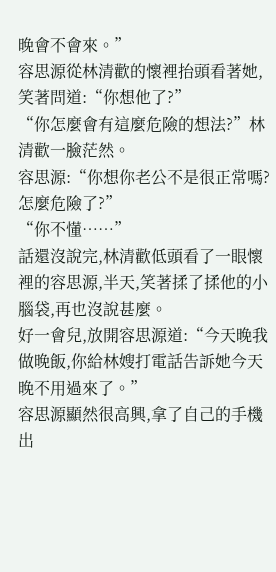晚會不會來。”
容思源從林清歡的懷裡抬頭看著她,笑著問道:“你想他了?”
“你怎麼會有這麼危險的想法?”林清歡一臉茫然。
容思源:“你想你老公不是很正常嗎?怎麼危險了?”
“你不懂……”
話還沒說完,林清歡低頭看了一眼懷裡的容思源,半天,笑著揉了揉他的小腦袋,再也沒說甚麼。
好一會兒,放開容思源道:“今天晚我做晚飯,你給林嫂打電話告訴她今天晚不用過來了。”
容思源顯然很高興,拿了自己的手機出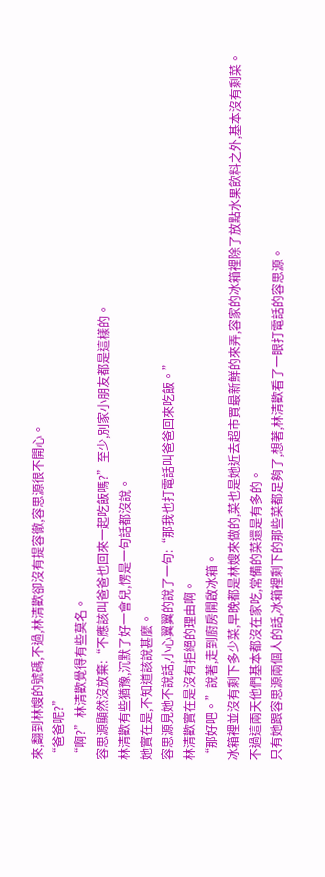來,翻到林嫂的號碼,不過,林清歡卻沒有提容徹,容思源很不開心。
“爸爸呢?”
“啊?”林清歡覺得有些莫名。
容思源顯然沒放棄:“不應該叫爸爸也回來一起吃飯嗎?”至少,別家小朋友都是這樣的。
林清歡有些猶豫,沉默了好一會兒,愣是一句話都沒說。
她實在是,不知道該說甚麼。
容思源見她不說話,小心翼翼的說了一句:“那我也打電話叫爸爸回來吃飯。”
林清歡實在是沒有拒絕的理由啊。
“那好吧。”說著,走到廚房開啟冰箱。
冰箱裡並沒有剩下多少菜,早晚都是林嫂來做的,菜也是她近去超市買最新鮮的來弄,容家的冰箱裡除了放點水果飲料之外,基本沒有剩菜。
不過這兩天他們基本都沒在家吃,常備的菜還是有多的。
只有她跟容思源兩個人的話,冰箱裡剩下的那些菜都足夠了,想著,林清歡看了一眼打電話的容思源。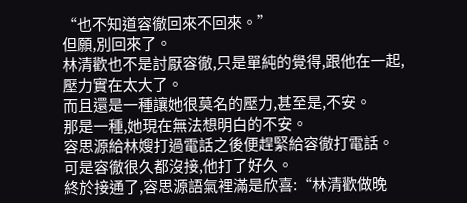“也不知道容徹回來不回來。”
但願,別回來了。
林清歡也不是討厭容徹,只是單純的覺得,跟他在一起,壓力實在太大了。
而且還是一種讓她很莫名的壓力,甚至是,不安。
那是一種,她現在無法想明白的不安。
容思源給林嫂打過電話之後便趕緊給容徹打電話。
可是容徹很久都沒接,他打了好久。
終於接通了,容思源語氣裡滿是欣喜:“林清歡做晚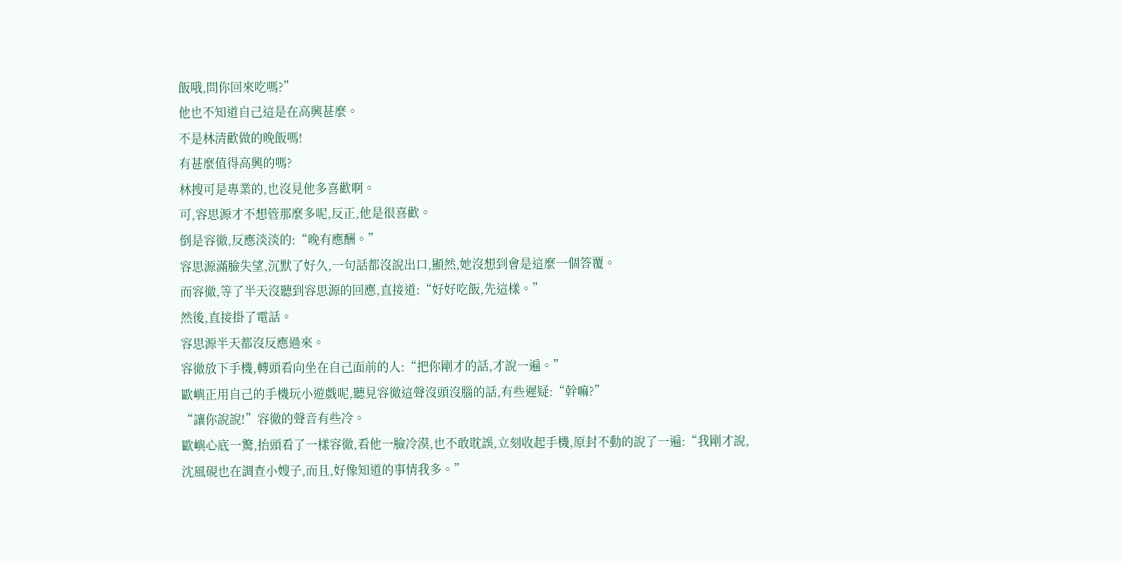飯哦,問你回來吃嗎?”
他也不知道自己這是在高興甚麼。
不是林清歡做的晚飯嗎!
有甚麼值得高興的嗎?
林搜可是專業的,也沒見他多喜歡啊。
可,容思源才不想管那麼多呢,反正,他是很喜歡。
倒是容徹,反應淡淡的:“晚有應酬。”
容思源滿臉失望,沉默了好久,一句話都沒說出口,顯然,她沒想到會是這麼一個答覆。
而容徹,等了半天沒聽到容思源的回應,直接道:“好好吃飯,先這樣。”
然後,直接掛了電話。
容思源半天都沒反應過來。
容徹放下手機,轉頭看向坐在自己面前的人:“把你剛才的話,才說一遍。”
歐嶼正用自己的手機玩小遊戲呢,聽見容徹這聲沒頭沒腦的話,有些遲疑:“幹嘛?”
“讓你說說!”容徹的聲音有些冷。
歐嶼心底一驚,抬頭看了一樣容徹,看他一臉冷漠,也不敢耽誤,立刻收起手機,原封不動的說了一遍:“我剛才說,沈風硯也在調查小嫂子,而且,好像知道的事情我多。”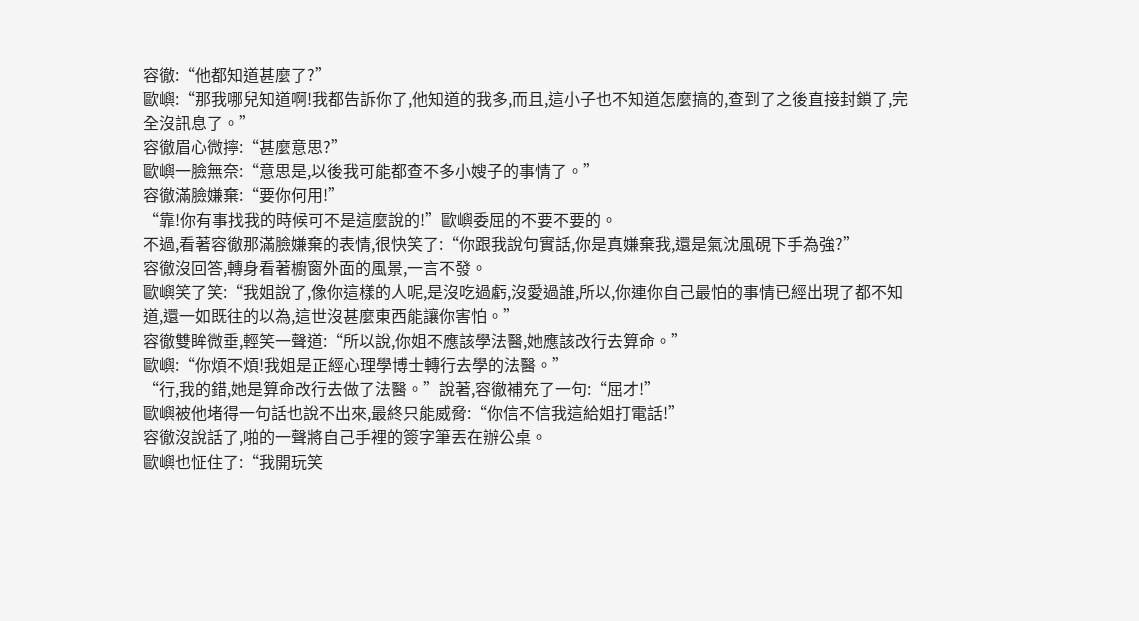容徹:“他都知道甚麼了?”
歐嶼:“那我哪兒知道啊!我都告訴你了,他知道的我多,而且,這小子也不知道怎麼搞的,查到了之後直接封鎖了,完全沒訊息了。”
容徹眉心微擰:“甚麼意思?”
歐嶼一臉無奈:“意思是,以後我可能都查不多小嫂子的事情了。”
容徹滿臉嫌棄:“要你何用!”
“靠!你有事找我的時候可不是這麼說的!”歐嶼委屈的不要不要的。
不過,看著容徹那滿臉嫌棄的表情,很快笑了:“你跟我說句實話,你是真嫌棄我,還是氣沈風硯下手為強?”
容徹沒回答,轉身看著櫥窗外面的風景,一言不發。
歐嶼笑了笑:“我姐說了,像你這樣的人呢,是沒吃過虧,沒愛過誰,所以,你連你自己最怕的事情已經出現了都不知道,還一如既往的以為,這世沒甚麼東西能讓你害怕。”
容徹雙眸微垂,輕笑一聲道:“所以說,你姐不應該學法醫,她應該改行去算命。”
歐嶼:“你煩不煩!我姐是正經心理學博士轉行去學的法醫。”
“行,我的錯,她是算命改行去做了法醫。”說著,容徹補充了一句:“屈才!”
歐嶼被他堵得一句話也說不出來,最終只能威脅:“你信不信我這給姐打電話!”
容徹沒說話了,啪的一聲將自己手裡的簽字筆丟在辦公桌。
歐嶼也怔住了:“我開玩笑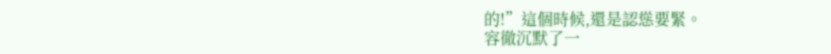的!”這個時候,還是認慫要緊。
容徹沉默了一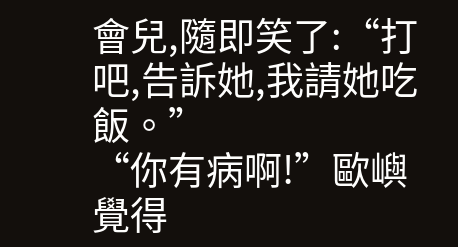會兒,隨即笑了:“打吧,告訴她,我請她吃飯。”
“你有病啊!”歐嶼覺得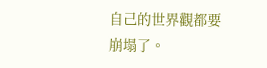自己的世界觀都要崩塌了。